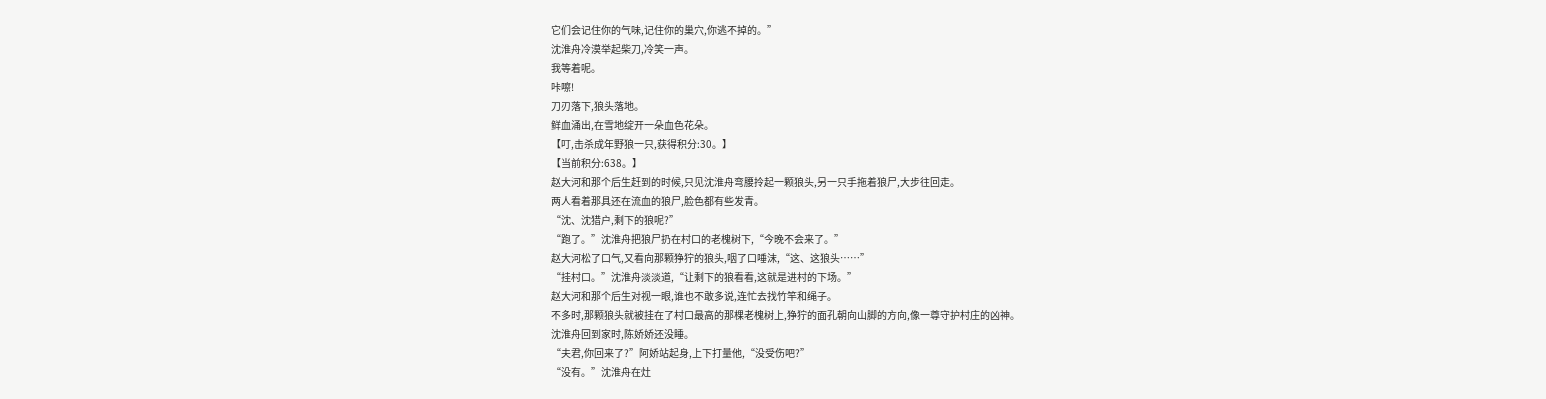它们会记住你的气味,记住你的巢穴,你逃不掉的。”
沈淮舟冷漠举起柴刀,冷笑一声。
我等着呢。
咔嚓!
刀刃落下,狼头落地。
鲜血涌出,在雪地绽开一朵血色花朵。
【叮,击杀成年野狼一只,获得积分:30。】
【当前积分:638。】
赵大河和那个后生赶到的时候,只见沈淮舟弯腰拎起一颗狼头,另一只手拖着狼尸,大步往回走。
两人看着那具还在流血的狼尸,脸色都有些发青。
“沈、沈猎户,剩下的狼呢?”
“跑了。”沈淮舟把狼尸扔在村口的老槐树下,“今晚不会来了。”
赵大河松了口气,又看向那颗狰狞的狼头,咽了口唾沫,“这、这狼头……”
“挂村口。”沈淮舟淡淡道,“让剩下的狼看看,这就是进村的下场。”
赵大河和那个后生对视一眼,谁也不敢多说,连忙去找竹竿和绳子。
不多时,那颗狼头就被挂在了村口最高的那棵老槐树上,狰狞的面孔朝向山脚的方向,像一尊守护村庄的凶神。
沈淮舟回到家时,陈娇娇还没睡。
“夫君,你回来了?”阿娇站起身,上下打量他,“没受伤吧?”
“没有。”沈淮舟在灶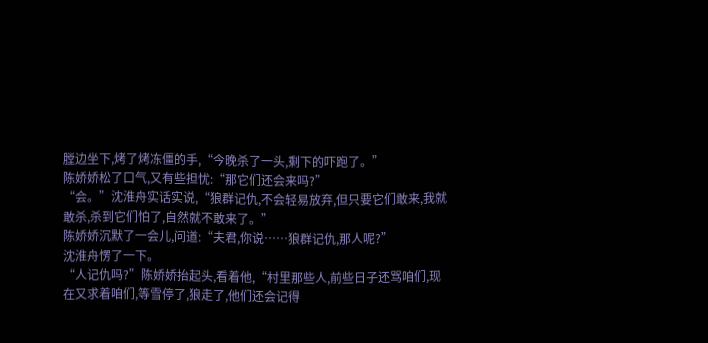膛边坐下,烤了烤冻僵的手,“今晚杀了一头,剩下的吓跑了。”
陈娇娇松了口气,又有些担忧:“那它们还会来吗?”
“会。”沈淮舟实话实说,“狼群记仇,不会轻易放弃,但只要它们敢来,我就敢杀,杀到它们怕了,自然就不敢来了。”
陈娇娇沉默了一会儿,问道:“夫君,你说……狼群记仇,那人呢?”
沈淮舟愣了一下。
“人记仇吗?”陈娇娇抬起头,看着他,“村里那些人,前些日子还骂咱们,现在又求着咱们,等雪停了,狼走了,他们还会记得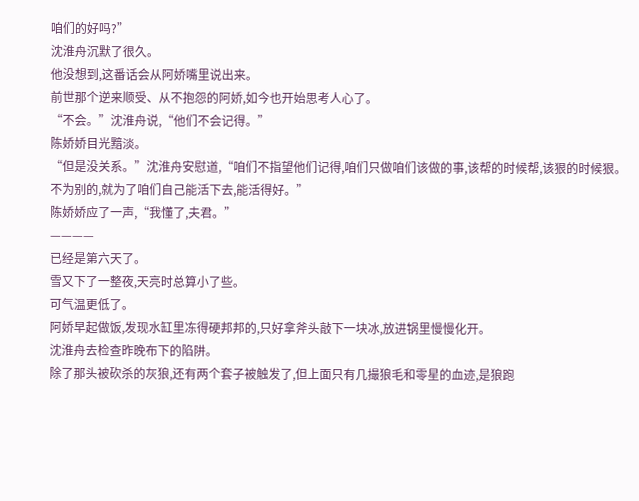咱们的好吗?”
沈淮舟沉默了很久。
他没想到,这番话会从阿娇嘴里说出来。
前世那个逆来顺受、从不抱怨的阿娇,如今也开始思考人心了。
“不会。”沈淮舟说,“他们不会记得。”
陈娇娇目光黯淡。
“但是没关系。”沈淮舟安慰道,“咱们不指望他们记得,咱们只做咱们该做的事,该帮的时候帮,该狠的时候狠。
不为别的,就为了咱们自己能活下去,能活得好。”
陈娇娇应了一声,“我懂了,夫君。”
————
已经是第六天了。
雪又下了一整夜,天亮时总算小了些。
可气温更低了。
阿娇早起做饭,发现水缸里冻得硬邦邦的,只好拿斧头敲下一块冰,放进锅里慢慢化开。
沈淮舟去检查昨晚布下的陷阱。
除了那头被砍杀的灰狼,还有两个套子被触发了,但上面只有几撮狼毛和零星的血迹,是狼跑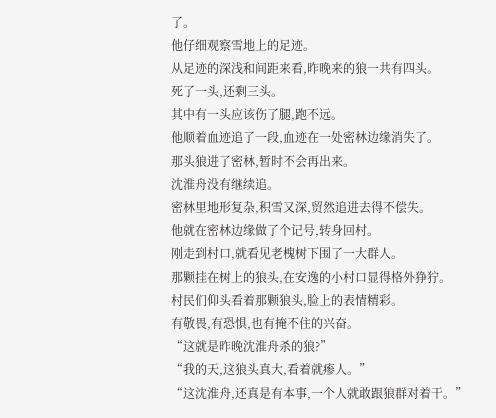了。
他仔细观察雪地上的足迹。
从足迹的深浅和间距来看,昨晚来的狼一共有四头。
死了一头,还剩三头。
其中有一头应该伤了腿,跑不远。
他顺着血迹追了一段,血迹在一处密林边缘消失了。
那头狼进了密林,暂时不会再出来。
沈淮舟没有继续追。
密林里地形复杂,积雪又深,贸然追进去得不偿失。
他就在密林边缘做了个记号,转身回村。
刚走到村口,就看见老槐树下围了一大群人。
那颗挂在树上的狼头,在安逸的小村口显得格外狰狞。
村民们仰头看着那颗狼头,脸上的表情精彩。
有敬畏,有恐惧,也有掩不住的兴奋。
“这就是昨晚沈淮舟杀的狼?”
“我的天,这狼头真大,看着就瘆人。”
“这沈淮舟,还真是有本事,一个人就敢跟狼群对着干。”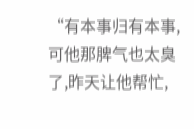“有本事归有本事,可他那脾气也太臭了,昨天让他帮忙,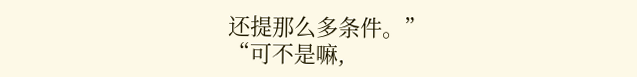还提那么多条件。”
“可不是嘛,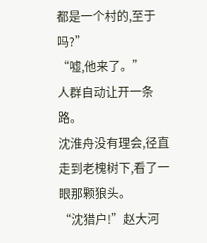都是一个村的,至于吗?”
“嘘,他来了。”
人群自动让开一条路。
沈淮舟没有理会,径直走到老槐树下,看了一眼那颗狼头。
“沈猎户!”赵大河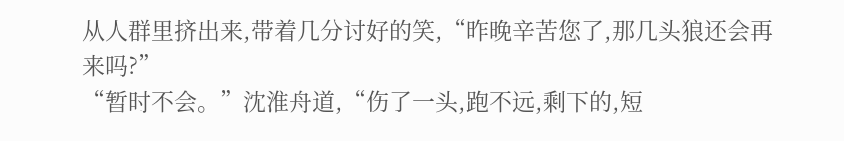从人群里挤出来,带着几分讨好的笑,“昨晚辛苦您了,那几头狼还会再来吗?”
“暂时不会。”沈淮舟道,“伤了一头,跑不远,剩下的,短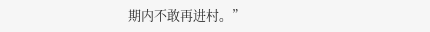期内不敢再进村。”